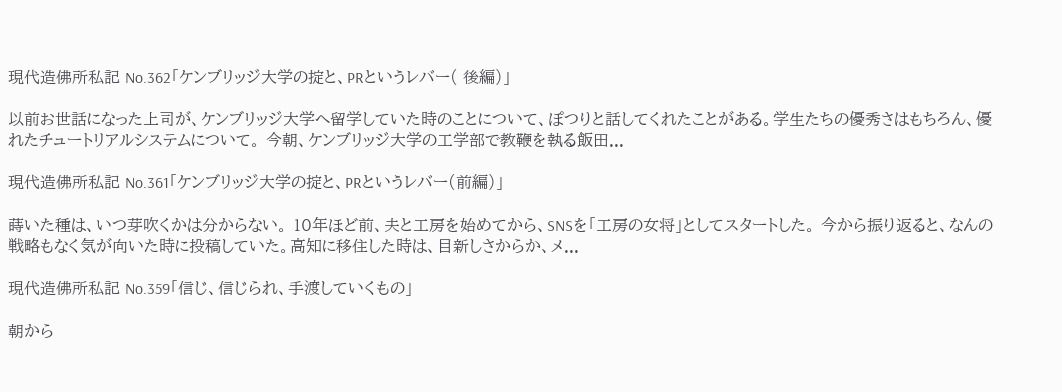現代造佛所私記 No.362「ケンブリッジ大学の掟と、PRというレバー( 後編)」

以前お世話になった上司が、ケンブリッジ大学へ留学していた時のことについて、ぽつりと話してくれたことがある。学生たちの優秀さはもちろん、優れたチュートリアルシステムについて。 今朝、ケンブリッジ大学の工学部で教鞭を執る飯田...

現代造佛所私記 No.361「ケンブリッジ大学の掟と、PRというレバー(前編)」

蒔いた種は、いつ芽吹くかは分からない。 10年ほど前、夫と工房を始めてから、SNSを「工房の女将」としてスタートした。 今から振り返ると、なんの戦略もなく気が向いた時に投稿していた。高知に移住した時は、目新しさからか、メ...

現代造佛所私記 No.359「信じ、信じられ、手渡していくもの」

朝から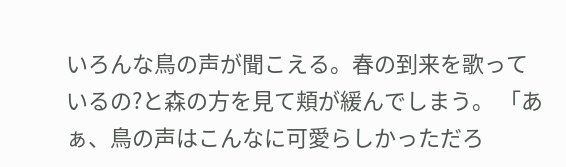いろんな鳥の声が聞こえる。春の到来を歌っているの?と森の方を見て頬が緩んでしまう。 「あぁ、鳥の声はこんなに可愛らしかっただろ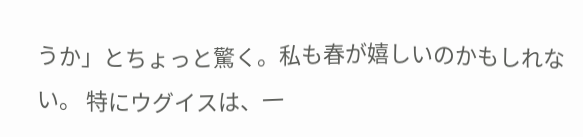うか」とちょっと驚く。私も春が嬉しいのかもしれない。 特にウグイスは、一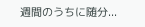週間のうちに随分...